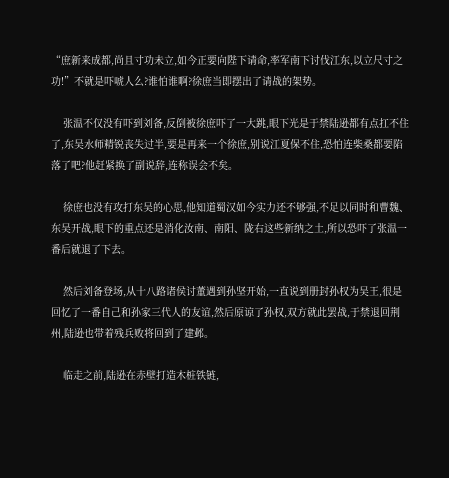“庶新来成都,尚且寸功未立,如今正要向陛下请命,率军南下讨伐江东,以立尺寸之功!”不就是吓唬人么?谁怕谁啊?徐庶当即摆出了请战的架势。

    张温不仅没有吓到刘备,反倒被徐庶吓了一大跳,眼下光是于禁陆逊都有点扛不住了,东吴水师精锐丧失过半,要是再来一个徐庶,别说江夏保不住,恐怕连柴桑都要陷落了吧?他赶紧换了副说辞,连称误会不矣。

    徐庶也没有攻打东吴的心思,他知道蜀汉如今实力还不够强,不足以同时和曹魏、东吴开战,眼下的重点还是消化汝南、南阳、陇右这些新纳之土,所以恐吓了张温一番后就退了下去。

    然后刘备登场,从十八路诸侯讨董遇到孙坚开始,一直说到册封孙权为吴王,很是回忆了一番自己和孙家三代人的友谊,然后原谅了孙权,双方就此罢战,于禁退回荆州,陆逊也带着残兵败将回到了建邺。

    临走之前,陆逊在赤壁打造木桩铁链,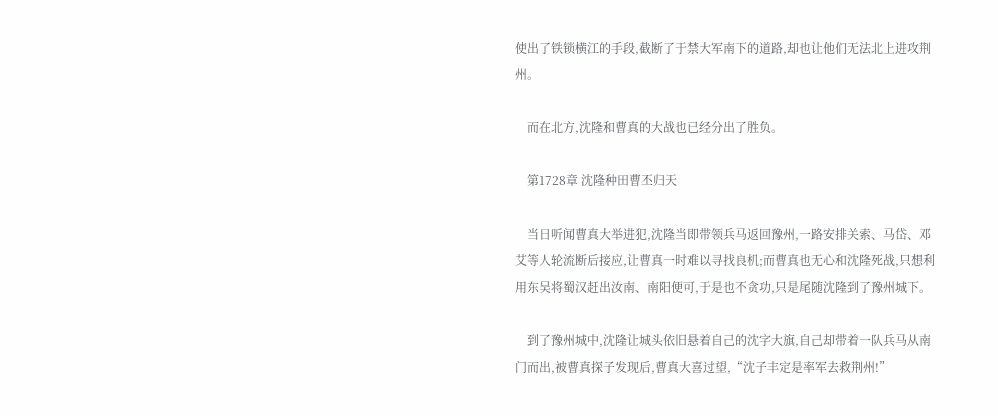使出了铁锁横江的手段,截断了于禁大军南下的道路,却也让他们无法北上进攻荆州。

    而在北方,沈隆和曹真的大战也已经分出了胜负。

    第1728章 沈隆种田曹丕归天

    当日听闻曹真大举进犯,沈隆当即带领兵马返回豫州,一路安排关索、马岱、邓艾等人轮流断后接应,让曹真一时难以寻找良机;而曹真也无心和沈隆死战,只想利用东吴将蜀汉赶出汝南、南阳便可,于是也不贪功,只是尾随沈隆到了豫州城下。

    到了豫州城中,沈隆让城头依旧悬着自己的沈字大旗,自己却带着一队兵马从南门而出,被曹真探子发现后,曹真大喜过望,“沈子丰定是率军去救荆州!”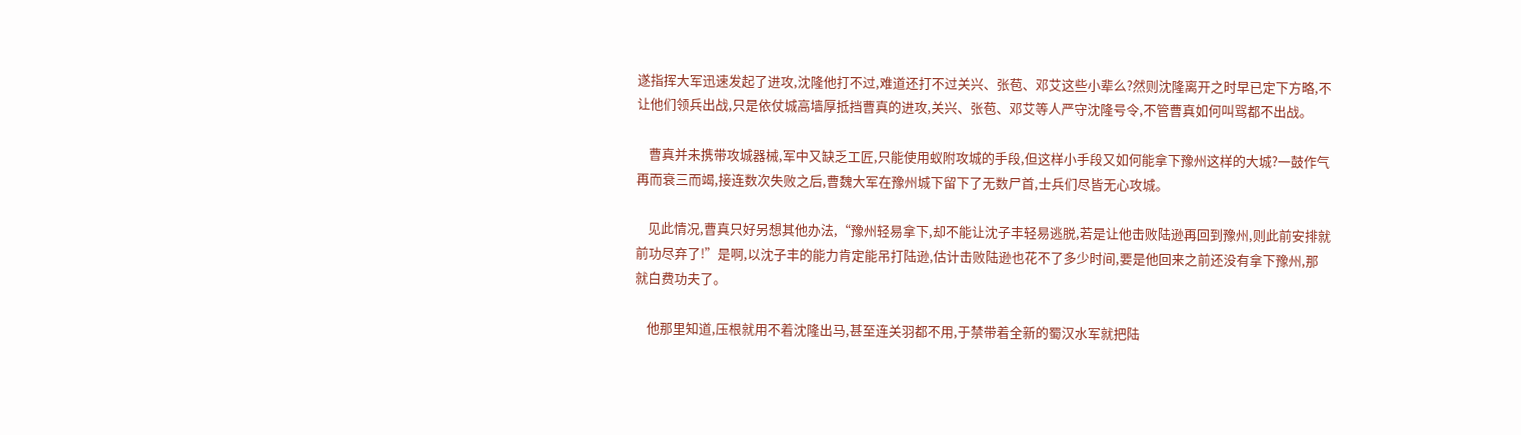遂指挥大军迅速发起了进攻,沈隆他打不过,难道还打不过关兴、张苞、邓艾这些小辈么?然则沈隆离开之时早已定下方略,不让他们领兵出战,只是依仗城高墙厚抵挡曹真的进攻,关兴、张苞、邓艾等人严守沈隆号令,不管曹真如何叫骂都不出战。

    曹真并未携带攻城器械,军中又缺乏工匠,只能使用蚁附攻城的手段,但这样小手段又如何能拿下豫州这样的大城?一鼓作气再而衰三而竭,接连数次失败之后,曹魏大军在豫州城下留下了无数尸首,士兵们尽皆无心攻城。

    见此情况,曹真只好另想其他办法,“豫州轻易拿下,却不能让沈子丰轻易逃脱,若是让他击败陆逊再回到豫州,则此前安排就前功尽弃了!”是啊,以沈子丰的能力肯定能吊打陆逊,估计击败陆逊也花不了多少时间,要是他回来之前还没有拿下豫州,那就白费功夫了。

    他那里知道,压根就用不着沈隆出马,甚至连关羽都不用,于禁带着全新的蜀汉水军就把陆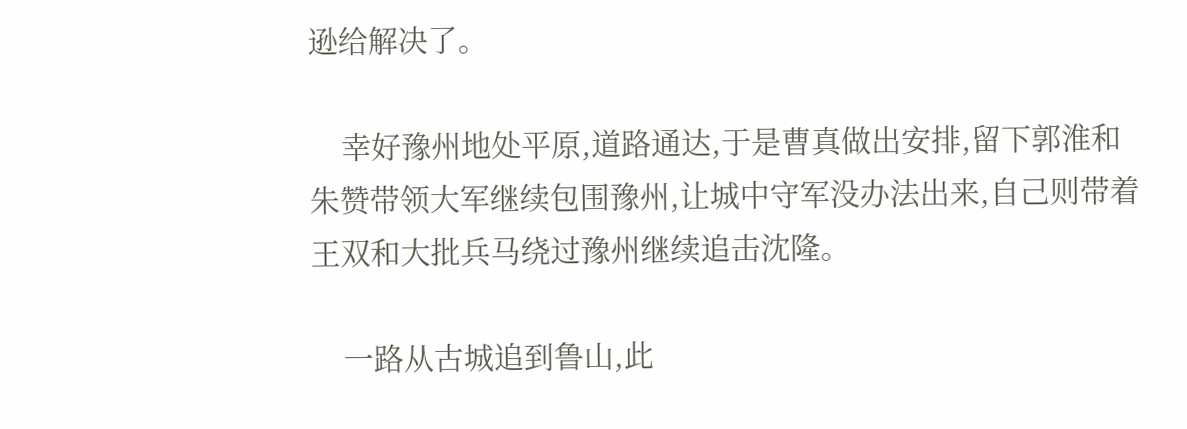逊给解决了。

    幸好豫州地处平原,道路通达,于是曹真做出安排,留下郭淮和朱赞带领大军继续包围豫州,让城中守军没办法出来,自己则带着王双和大批兵马绕过豫州继续追击沈隆。

    一路从古城追到鲁山,此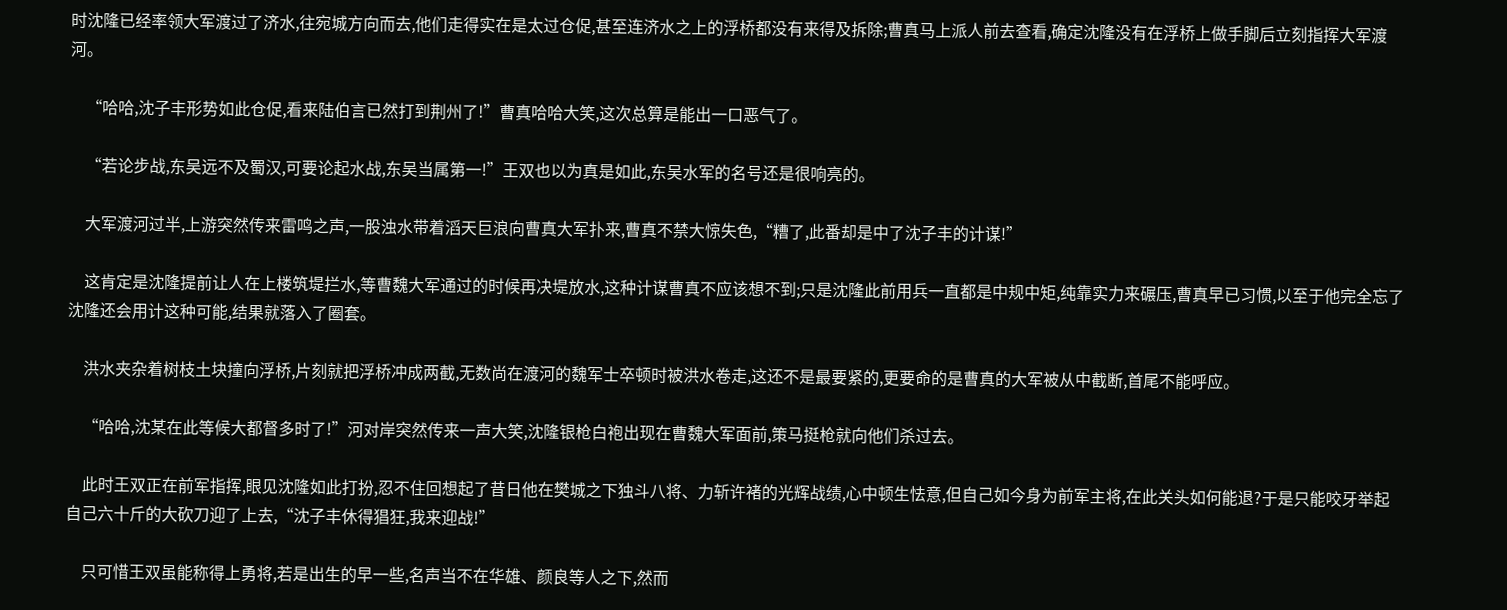时沈隆已经率领大军渡过了济水,往宛城方向而去,他们走得实在是太过仓促,甚至连济水之上的浮桥都没有来得及拆除;曹真马上派人前去查看,确定沈隆没有在浮桥上做手脚后立刻指挥大军渡河。

    “哈哈,沈子丰形势如此仓促,看来陆伯言已然打到荆州了!”曹真哈哈大笑,这次总算是能出一口恶气了。

    “若论步战,东吴远不及蜀汉,可要论起水战,东吴当属第一!”王双也以为真是如此,东吴水军的名号还是很响亮的。

    大军渡河过半,上游突然传来雷鸣之声,一股浊水带着滔天巨浪向曹真大军扑来,曹真不禁大惊失色,“糟了,此番却是中了沈子丰的计谋!”

    这肯定是沈隆提前让人在上楼筑堤拦水,等曹魏大军通过的时候再决堤放水,这种计谋曹真不应该想不到;只是沈隆此前用兵一直都是中规中矩,纯靠实力来碾压,曹真早已习惯,以至于他完全忘了沈隆还会用计这种可能,结果就落入了圈套。

    洪水夹杂着树枝土块撞向浮桥,片刻就把浮桥冲成两截,无数尚在渡河的魏军士卒顿时被洪水卷走,这还不是最要紧的,更要命的是曹真的大军被从中截断,首尾不能呼应。

    “哈哈,沈某在此等候大都督多时了!”河对岸突然传来一声大笑,沈隆银枪白袍出现在曹魏大军面前,策马挺枪就向他们杀过去。

    此时王双正在前军指挥,眼见沈隆如此打扮,忍不住回想起了昔日他在樊城之下独斗八将、力斩许褚的光辉战绩,心中顿生怯意,但自己如今身为前军主将,在此关头如何能退?于是只能咬牙举起自己六十斤的大砍刀迎了上去,“沈子丰休得猖狂,我来迎战!”

    只可惜王双虽能称得上勇将,若是出生的早一些,名声当不在华雄、颜良等人之下,然而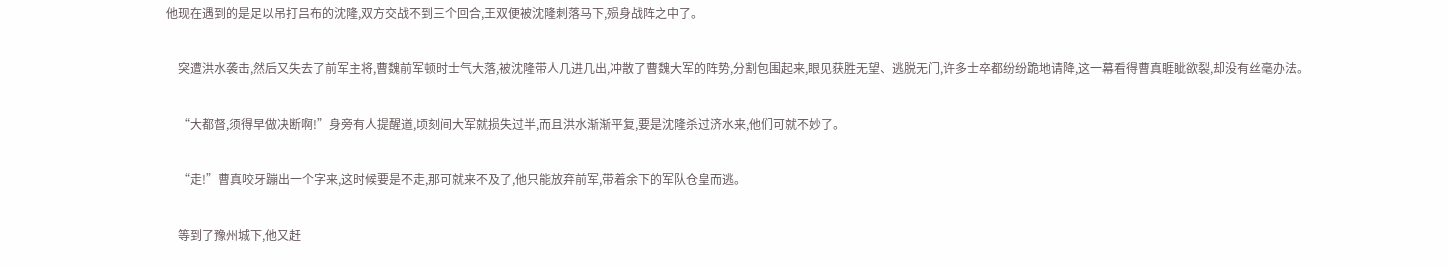他现在遇到的是足以吊打吕布的沈隆,双方交战不到三个回合,王双便被沈隆刺落马下,殒身战阵之中了。

    突遭洪水袭击,然后又失去了前军主将,曹魏前军顿时士气大落,被沈隆带人几进几出,冲散了曹魏大军的阵势,分割包围起来,眼见获胜无望、逃脱无门,许多士卒都纷纷跪地请降,这一幕看得曹真睚眦欲裂,却没有丝毫办法。

    “大都督,须得早做决断啊!”身旁有人提醒道,顷刻间大军就损失过半,而且洪水渐渐平复,要是沈隆杀过济水来,他们可就不妙了。

    “走!”曹真咬牙蹦出一个字来,这时候要是不走,那可就来不及了,他只能放弃前军,带着余下的军队仓皇而逃。

    等到了豫州城下,他又赶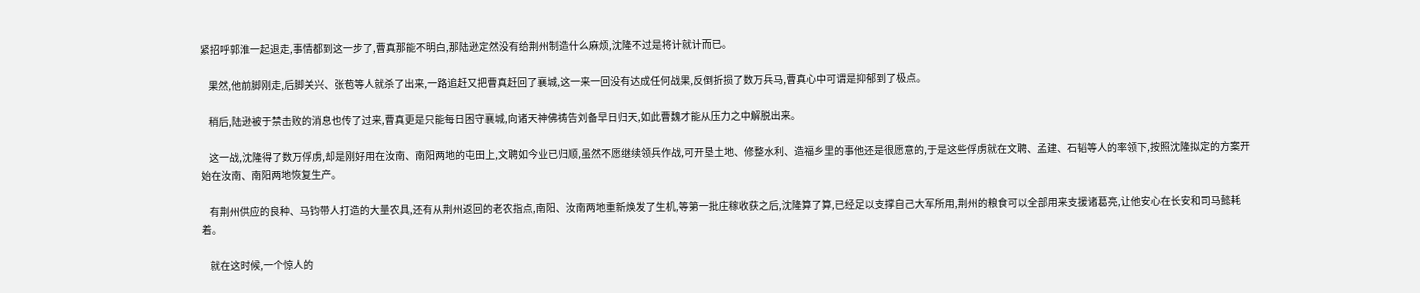紧招呼郭淮一起退走,事情都到这一步了,曹真那能不明白,那陆逊定然没有给荆州制造什么麻烦,沈隆不过是将计就计而已。

    果然,他前脚刚走,后脚关兴、张苞等人就杀了出来,一路追赶又把曹真赶回了襄城,这一来一回没有达成任何战果,反倒折损了数万兵马,曹真心中可谓是抑郁到了极点。

    稍后,陆逊被于禁击败的消息也传了过来,曹真更是只能每日困守襄城,向诸天神佛祷告刘备早日归天,如此曹魏才能从压力之中解脱出来。

    这一战,沈隆得了数万俘虏,却是刚好用在汝南、南阳两地的屯田上,文聘如今业已归顺,虽然不愿继续领兵作战,可开垦土地、修整水利、造福乡里的事他还是很愿意的,于是这些俘虏就在文聘、孟建、石韬等人的率领下,按照沈隆拟定的方案开始在汝南、南阳两地恢复生产。

    有荆州供应的良种、马钧带人打造的大量农具,还有从荆州返回的老农指点,南阳、汝南两地重新焕发了生机,等第一批庄稼收获之后,沈隆算了算,已经足以支撑自己大军所用,荆州的粮食可以全部用来支援诸葛亮,让他安心在长安和司马懿耗着。

    就在这时候,一个惊人的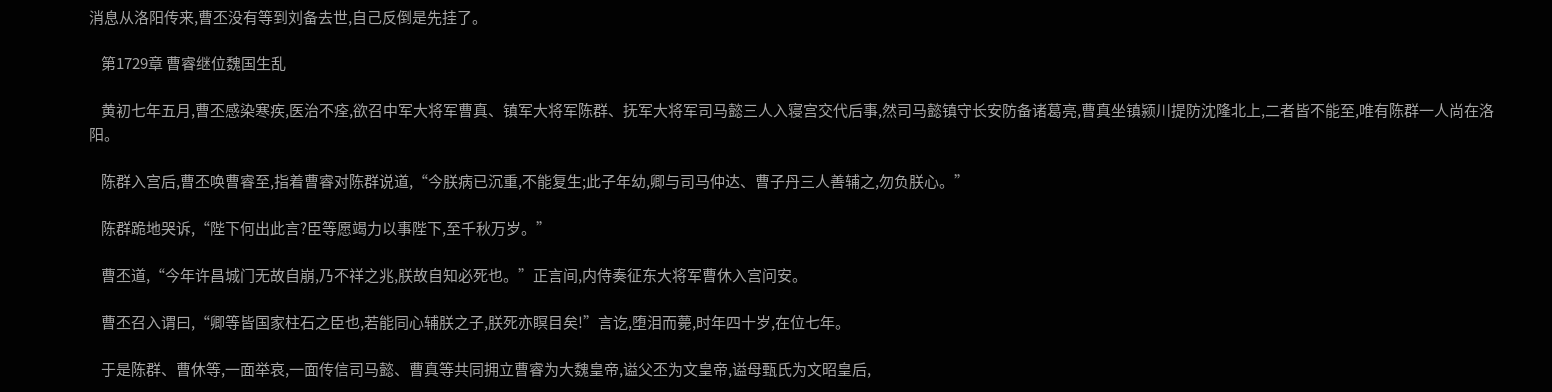消息从洛阳传来,曹丕没有等到刘备去世,自己反倒是先挂了。

    第1729章 曹睿继位魏国生乱

    黄初七年五月,曹丕感染寒疾,医治不痊,欲召中军大将军曹真、镇军大将军陈群、抚军大将军司马懿三人入寝宫交代后事,然司马懿镇守长安防备诸葛亮,曹真坐镇颍川提防沈隆北上,二者皆不能至,唯有陈群一人尚在洛阳。

    陈群入宫后,曹丕唤曹睿至,指着曹睿对陈群说道,“今朕病已沉重,不能复生;此子年幼,卿与司马仲达、曹子丹三人善辅之,勿负朕心。”

    陈群跪地哭诉,“陛下何出此言?臣等愿竭力以事陛下,至千秋万岁。”

    曹丕道,“今年许昌城门无故自崩,乃不祥之兆,朕故自知必死也。”正言间,内侍奏征东大将军曹休入宫问安。

    曹丕召入谓曰,“卿等皆国家柱石之臣也,若能同心辅朕之子,朕死亦瞑目矣!”言讫,堕泪而薨,时年四十岁,在位七年。

    于是陈群、曹休等,一面举哀,一面传信司马懿、曹真等共同拥立曹睿为大魏皇帝,谥父丕为文皇帝,谥母甄氏为文昭皇后,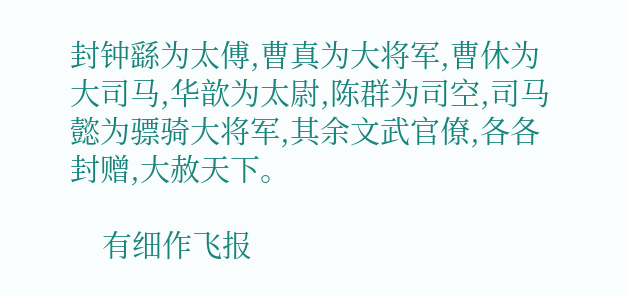封钟繇为太傅,曹真为大将军,曹休为大司马,华歆为太尉,陈群为司空,司马懿为骠骑大将军,其余文武官僚,各各封赠,大赦天下。

    有细作飞报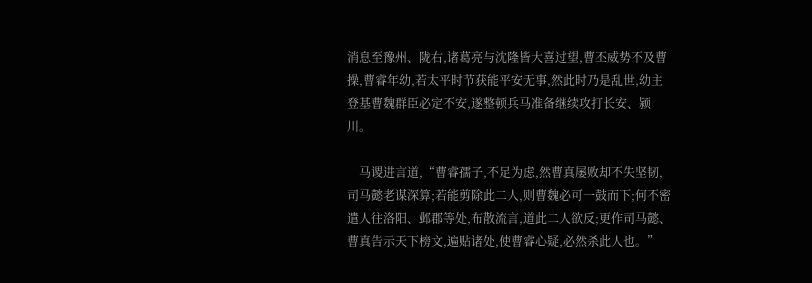消息至豫州、陇右,诸葛亮与沈隆皆大喜过望,曹丕威势不及曹操,曹睿年幼,若太平时节获能平安无事,然此时乃是乱世,幼主登基曹魏群臣必定不安,遂整顿兵马准备继续攻打长安、颍川。

    马谡进言道,“曹睿孺子,不足为虑,然曹真屡败却不失坚韧,司马懿老谋深算;若能剪除此二人,则曹魏必可一鼓而下;何不密遣人往洛阳、邺郡等处,布散流言,道此二人欲反;更作司马懿、曹真告示天下榜文,遍贴诸处,使曹睿心疑,必然杀此人也。”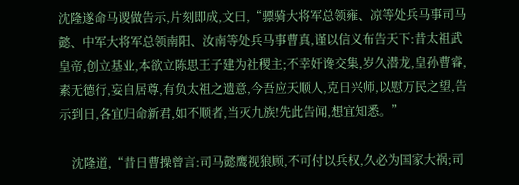沈隆遂命马谡做告示,片刻即成,文曰,“骠骑大将军总领雍、凉等处兵马事司马懿、中军大将军总领南阳、汝南等处兵马事曹真,谨以信义布告天下:昔太祖武皇帝,创立基业,本欲立陈思王子建为社稷主;不幸奸谗交集,岁久潜龙,皇孙曹睿,素无德行,妄自居尊,有负太祖之遗意,今吾应天顺人,克日兴师,以慰万民之望,告示到日,各宜归命新君,如不顺者,当灭九族!先此告闻,想宜知悉。”

    沈隆道,“昔日曹操曾言:司马懿鹰视狼顾,不可付以兵权,久必为国家大祸;司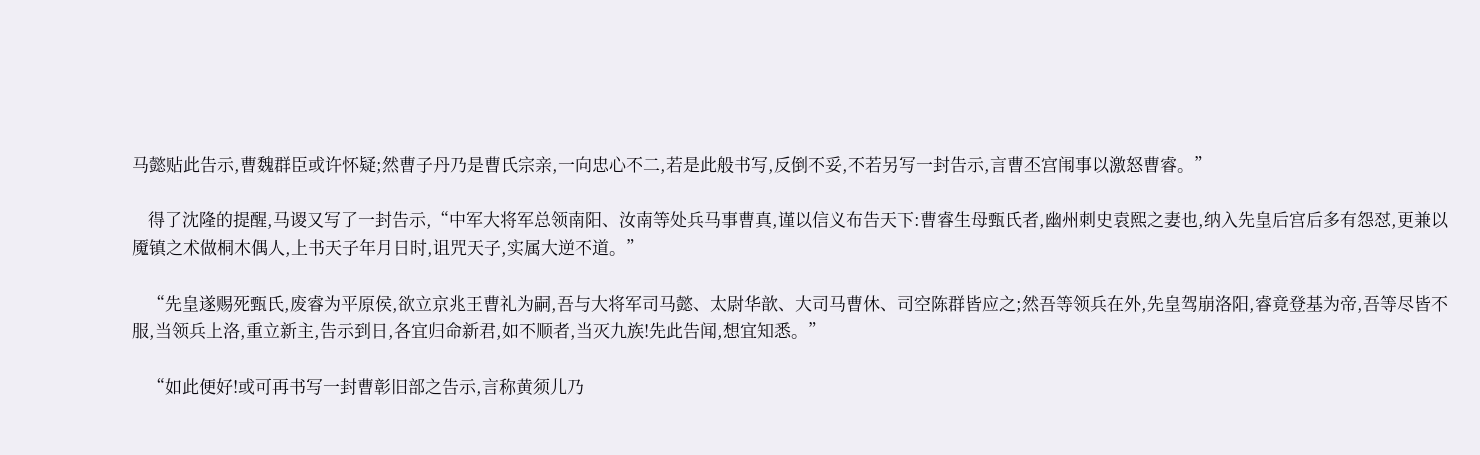马懿贴此告示,曹魏群臣或许怀疑;然曹子丹乃是曹氏宗亲,一向忠心不二,若是此般书写,反倒不妥,不若另写一封告示,言曹丕宫闱事以激怒曹睿。”

    得了沈隆的提醒,马谡又写了一封告示,“中军大将军总领南阳、汝南等处兵马事曹真,谨以信义布告天下:曹睿生母甄氏者,幽州刺史袁熙之妻也,纳入先皇后宫后多有怨怼,更兼以魇镇之术做桐木偶人,上书天子年月日时,诅咒天子,实属大逆不道。”

    “先皇遂赐死甄氏,废睿为平原侯,欲立京兆王曹礼为嗣,吾与大将军司马懿、太尉华歆、大司马曹休、司空陈群皆应之;然吾等领兵在外,先皇驾崩洛阳,睿竟登基为帝,吾等尽皆不服,当领兵上洛,重立新主,告示到日,各宜归命新君,如不顺者,当灭九族!先此告闻,想宜知悉。”

    “如此便好!或可再书写一封曹彰旧部之告示,言称黄须儿乃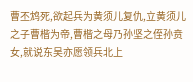曹丕鸩死,欲起兵为黄须儿复仇,立黄须儿之子曹楷为帝,曹楷之母乃孙坚之侄孙贲女,就说东吴亦愿领兵北上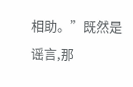相助。”既然是谣言,那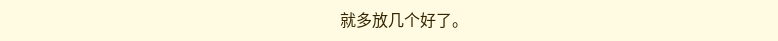就多放几个好了。